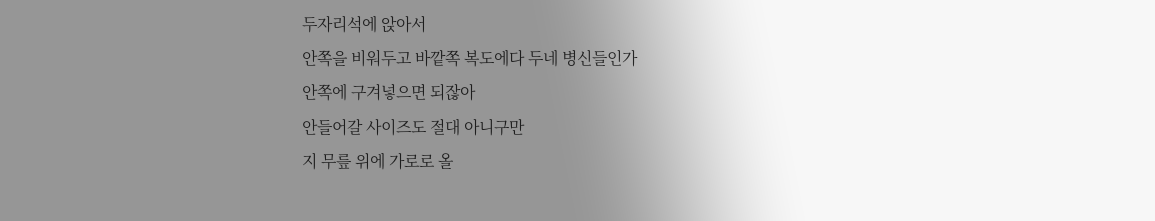두자리석에 앉아서
안쪽을 비워두고 바깥쪽 복도에다 두네 병신들인가
안쪽에 구겨넣으면 되잖아
안들어갈 사이즈도 절대 아니구만
지 무릎 위에 가로로 올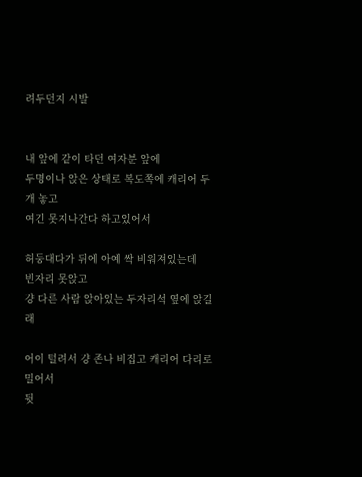려두던지 시발


내 앞에 같이 타던 여자분 앞에
두명이나 앉은 상태로 복도쪽에 캐리어 두개 놓고
여긴 못지나간다 하고있어서

허둥대다가 뒤에 아예 싹 비워져있는데
빈자리 못앉고
걍 다른 사람 앉아있는 두자리석 옆에 앉길래

어이 털려서 걍 존나 비집고 캐리어 다리로 밀어서
뒷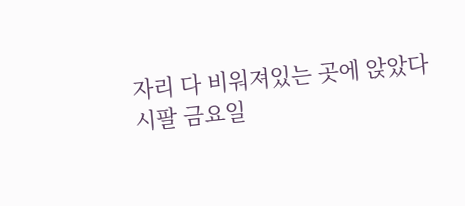자리 다 비워져있는 곳에 앉았다
시팔 금요일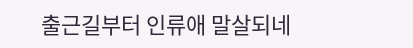출근길부터 인류애 말살되네